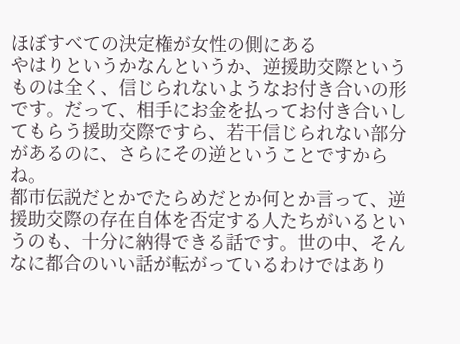ほぼすべての決定権が女性の側にある
やはりというかなんというか、逆援助交際というものは全く、信じられないようなお付き合いの形です。だって、相手にお金を払ってお付き合いしてもらう援助交際ですら、若干信じられない部分があるのに、さらにその逆ということですからね。
都市伝説だとかでたらめだとか何とか言って、逆援助交際の存在自体を否定する人たちがいるというのも、十分に納得できる話です。世の中、そんなに都合のいい話が転がっているわけではあり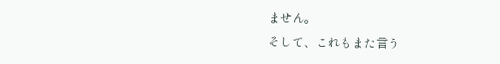ません。
そして、これもまた言う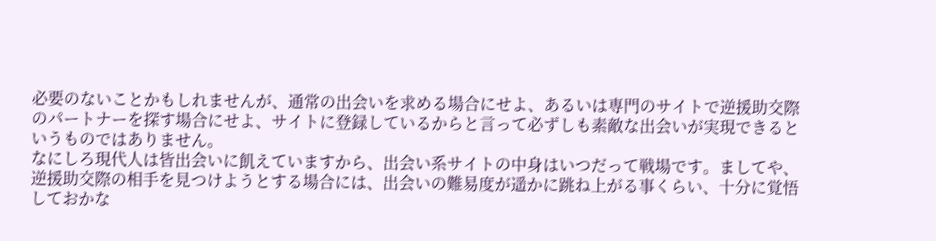必要のないことかもしれませんが、通常の出会いを求める場合にせよ、あるいは専門のサイトで逆援助交際のパートナーを探す場合にせよ、サイトに登録しているからと言って必ずしも素敵な出会いが実現できるというものではありません。
なにしろ現代人は皆出会いに飢えていますから、出会い系サイトの中身はいつだって戦場です。ましてや、逆援助交際の相手を見つけようとする場合には、出会いの難易度が遥かに跳ね上がる事くらい、十分に覚悟しておかな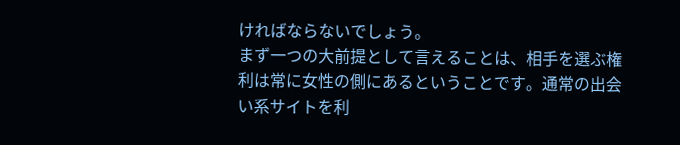ければならないでしょう。
まず一つの大前提として言えることは、相手を選ぶ権利は常に女性の側にあるということです。通常の出会い系サイトを利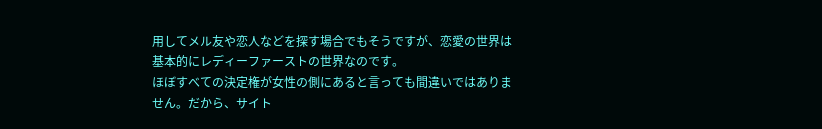用してメル友や恋人などを探す場合でもそうですが、恋愛の世界は基本的にレディーファーストの世界なのです。
ほぼすべての決定権が女性の側にあると言っても間違いではありません。だから、サイト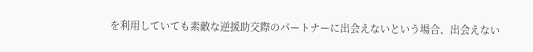を利用していても素敵な逆援助交際のパートナーに出会えないという場合、出会えない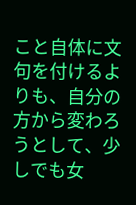こと自体に文句を付けるよりも、自分の方から変わろうとして、少しでも女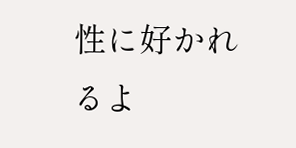性に好かれるよ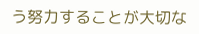う努力することが大切な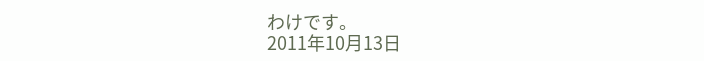わけです。
2011年10月13日